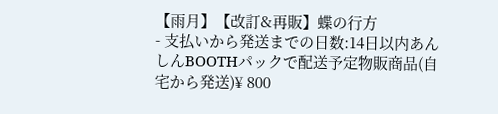【雨月】【改訂&再販】蝶の行方
- 支払いから発送までの日数:14日以内あんしんBOOTHパックで配送予定物販商品(自宅から発送)¥ 800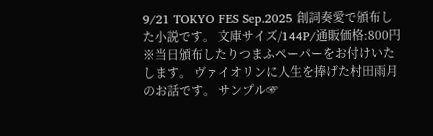9/21 TOKYO FES Sep.2025 創詞奏愛で頒布した小説です。 文庫サイズ/144P/通販価格:800円 ※当日頒布したりつまふペーパーをお付けいたします。 ヴァイオリンに人生を捧げた村田雨月のお話です。 サンプル☞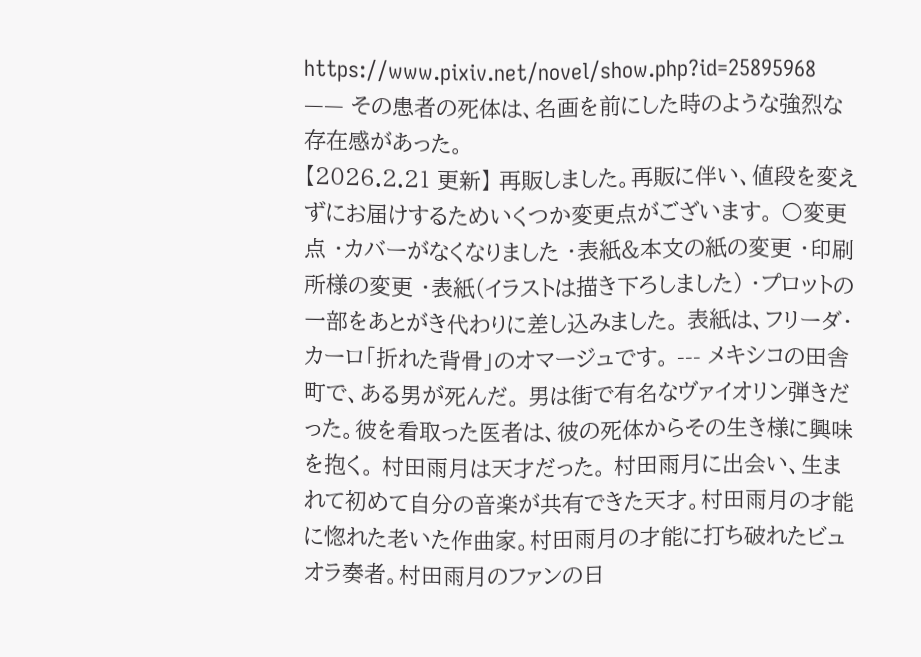https://www.pixiv.net/novel/show.php?id=25895968
—— その患者の死体は、名画を前にした時のような強烈な存在感があった。
【2026.2.21 更新】 再販しました。再販に伴い、値段を変えずにお届けするためいくつか変更点がございます。 〇変更点 ・カバーがなくなりました ・表紙&本文の紙の変更 ・印刷所様の変更 ・表紙(イラストは描き下ろしました) ・プロットの一部をあとがき代わりに差し込みました。 表紙は、フリーダ・カーロ「折れた背骨」のオマージュです。 --- メキシコの田舎町で、ある男が死んだ。 男は街で有名なヴァイオリン弾きだった。彼を看取った医者は、彼の死体からその生き様に興味を抱く。 村田雨月は天才だった。 村田雨月に出会い、生まれて初めて自分の音楽が共有できた天才。村田雨月の才能に惚れた老いた作曲家。村田雨月の才能に打ち破れたビュオラ奏者。村田雨月のファンの日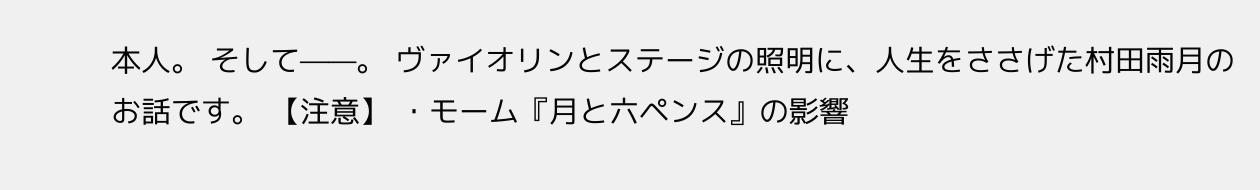本人。 そして——。 ヴァイオリンとステージの照明に、人生をささげた村田雨月のお話です。 【注意】 ・モーム『月と六ペンス』の影響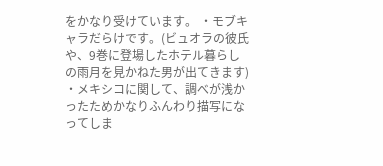をかなり受けています。 ・モブキャラだらけです。(ビュオラの彼氏や、9巻に登場したホテル暮らしの雨月を見かねた男が出てきます) ・メキシコに関して、調べが浅かったためかなりふんわり描写になってしま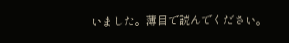いました。薄目で読んでください。